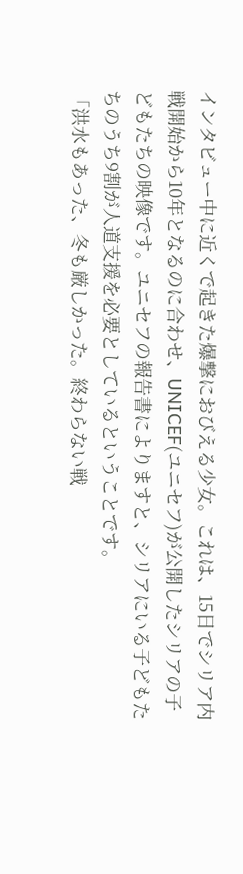インタビュー中に近くで起きた爆撃におびえる少女。これは、15日でシリア内戦開始から10年となるのに合わせ、UNICEF(ユニセフ)が公開したシリアの子どもたちの映像です。ユニセフの報告書によりますと、シリアにいる子どもたちのうち9割が人道支援を必要としているということです。
「洪水もあった、冬も厳しかった。終わらない戦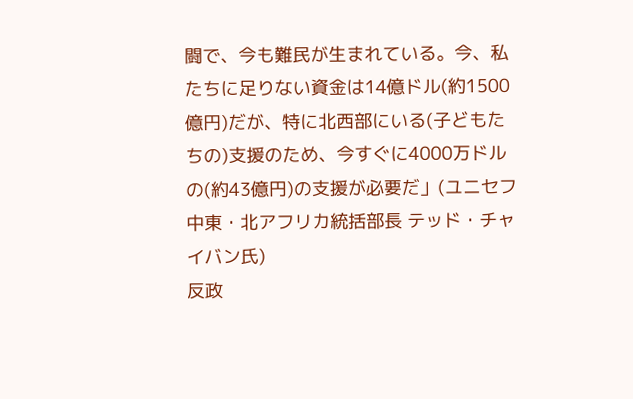闘で、今も難民が生まれている。今、私たちに足りない資金は14億ドル(約1500億円)だが、特に北西部にいる(子どもたちの)支援のため、今すぐに4000万ドルの(約43億円)の支援が必要だ」(ユニセフ 中東・北アフリカ統括部長 テッド・チャイバン氏)
反政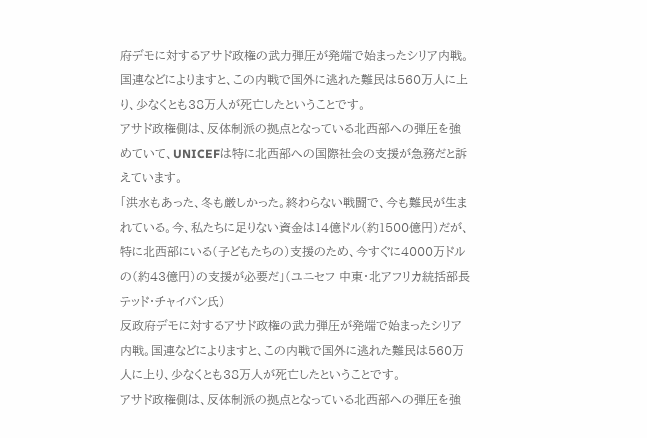府デモに対するアサド政権の武力弾圧が発端で始まったシリア内戦。国連などによりますと、この内戦で国外に逃れた難民は560万人に上り、少なくとも38万人が死亡したということです。
アサド政権側は、反体制派の拠点となっている北西部への弾圧を強めていて、UNICEFは特に北西部への国際社会の支援が急務だと訴えています。
「洪水もあった、冬も厳しかった。終わらない戦闘で、今も難民が生まれている。今、私たちに足りない資金は14億ドル(約1500億円)だが、特に北西部にいる(子どもたちの)支援のため、今すぐに4000万ドルの(約43億円)の支援が必要だ」(ユニセフ 中東・北アフリカ統括部長 テッド・チャイバン氏)
反政府デモに対するアサド政権の武力弾圧が発端で始まったシリア内戦。国連などによりますと、この内戦で国外に逃れた難民は560万人に上り、少なくとも38万人が死亡したということです。
アサド政権側は、反体制派の拠点となっている北西部への弾圧を強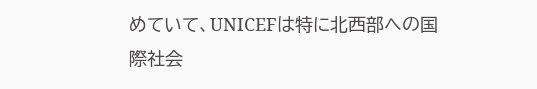めていて、UNICEFは特に北西部への国際社会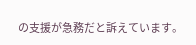の支援が急務だと訴えています。